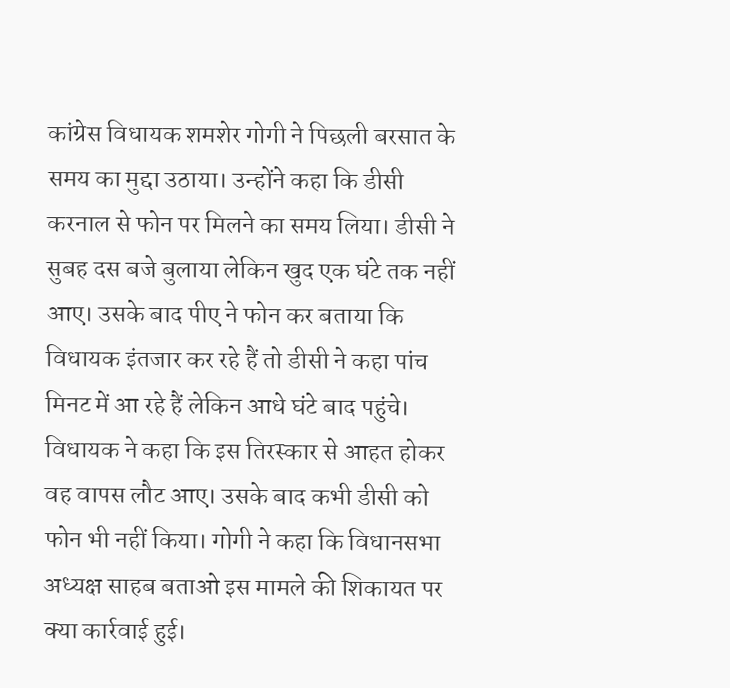कांग्रेस विधायक शमशेर गोगी ने पिछली बरसात के समय का मुद्दा उठाया। उन्होंने कहा कि डीसी करनाल से फोन पर मिलने का समय लिया। डीसी ने सुबह दस बजे बुलाया लेकिन खुद एक घंटे तक नहीं आए। उसके बाद पीए ने फोन कर बताया कि विधायक इंतजार कर रहे हैं तो डीसी ने कहा पांच मिनट में आ रहे हैं लेकिन आधे घंटे बाद पहुंचे।
विधायक ने कहा कि इस तिरस्कार से आहत होकर वह वापस लौट आए। उसके बाद कभी डीसी को फोन भी नहीं किया। गोगी ने कहा कि विधानसभा अध्यक्ष साहब बताओ इस मामले की शिकायत पर क्या कार्रवाई हुई।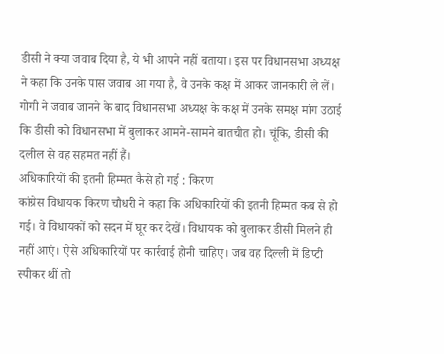डीसी ने क्या जवाब दिया है, ये भी आपने नहीं बताया। इस पर विधानसभा अध्यक्ष ने कहा कि उनके पास जवाब आ गया है, वे उनके कक्ष में आकर जानकारी ले लें। गोगी ने जवाब जानने के बाद विधानसभा अध्यक्ष के कक्ष में उनके समक्ष मांग उठाई कि डीसी को विधानसभा में बुलाकर आमने-सामने बातचीत हो। चूंकि, डीसी की दलील से वह सहमत नहीं हैं।
अधिकारियों की इतनी हिम्मत कैसे हो गई : किरण
कांग्रेस विधायक किरण चौधरी ने कहा कि अधिकारियों की इतनी हिम्मत कब से हो गई। वे विधायकों को सदन में घूर कर देखें। विधायक को बुलाकर डीसी मिलने ही नहीं आएं। ऐसे अधिकारियों पर कार्रवाई होनी चाहिए। जब वह दिल्ली में डिप्टी स्पीकर थीं तो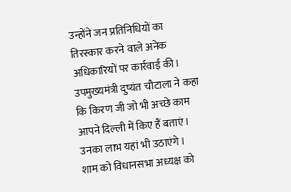उन्होंने जन प्रतिनिधियों का तिरस्कार करने वाले अनेक अधिकारियों पर कार्रवाई की। उपमुख्यमंत्री दुष्यंत चौटाला ने कहा कि किरण जी जो भी अच्छे काम आपने दिल्ली में किए हैं बताएं। उनका लाभ यहां भी उठाएंगे।
शाम को विधानसभा अध्यक्ष को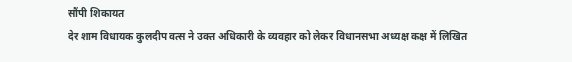सौंपी शिकायत
देर शाम विधायक कुलदीप वत्स ने उक्त अधिकारी के व्यवहार को लेकर विधानसभा अध्यक्ष कक्ष में लिखित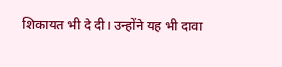शिकायत भी दे दी। उन्होंने यह भी दावा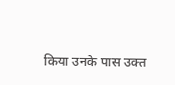किया उनके पास उक्त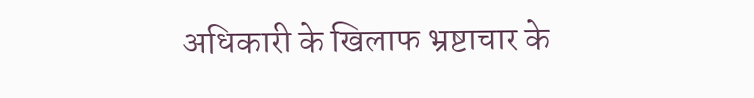अधिकारी के खिलाफ भ्रष्टाचार के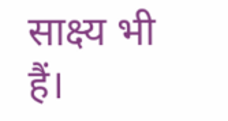साक्ष्य भी हैं।